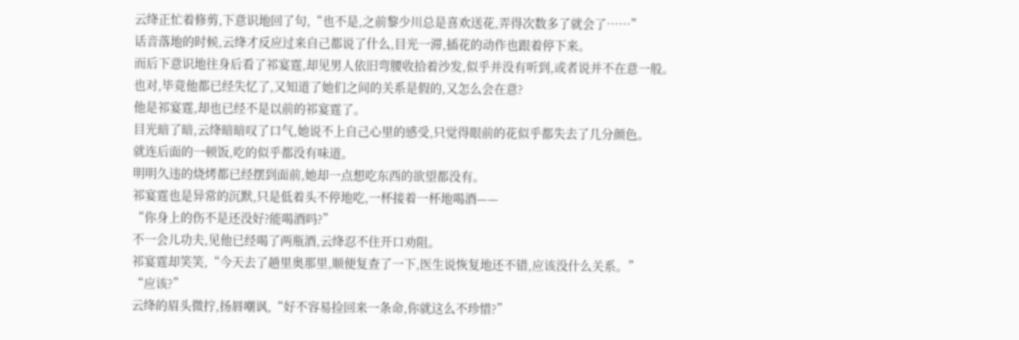云绛正忙着修剪,下意识地回了句,“也不是,之前黎少川总是喜欢送花,弄得次数多了就会了……”
话音落地的时候,云绛才反应过来自己都说了什么,目光一滞,插花的动作也跟着停下来。
而后下意识地往身后看了祁宴霆,却见男人依旧弯腰收拾着沙发,似乎并没有听到,或者说并不在意一般。
也对,毕竟他都已经失忆了,又知道了她们之间的关系是假的,又怎么会在意?
他是祁宴霆,却也已经不是以前的祁宴霆了。
目光暗了暗,云绛暗暗叹了口气,她说不上自己心里的感受,只觉得眼前的花似乎都失去了几分颜色。
就连后面的一顿饭,吃的似乎都没有味道。
明明久违的烧烤都已经摆到面前,她却一点想吃东西的欲望都没有。
祁宴霆也是异常的沉默,只是低着头不停地吃,一杯接着一杯地喝酒——
“你身上的伤不是还没好?能喝酒吗?”
不一会儿功夫,见他已经喝了两瓶酒,云绛忍不住开口劝阻。
祁宴霆却笑笑,“今天去了趟里奥那里,顺便复查了一下,医生说恢复地还不错,应该没什么关系。”
“应该?”
云绛的眉头微拧,扬唇嘲讽,“好不容易捡回来一条命,你就这么不珍惜?”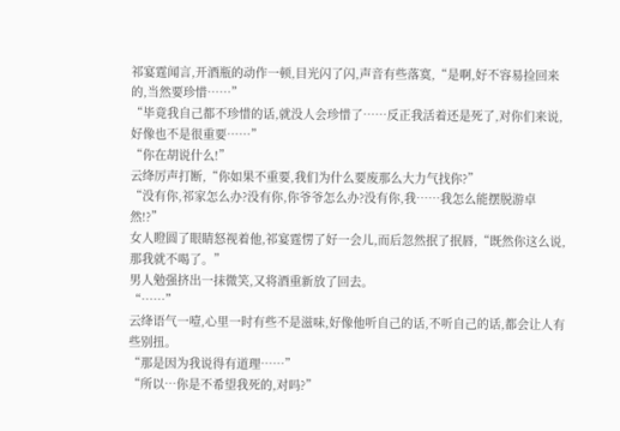祁宴霆闻言,开酒瓶的动作一顿,目光闪了闪,声音有些落寞,“是啊,好不容易捡回来的,当然要珍惜……”
“毕竟我自己都不珍惜的话,就没人会珍惜了……反正我活着还是死了,对你们来说,好像也不是很重要……”
“你在胡说什么!”
云绛厉声打断,“你如果不重要,我们为什么要废那么大力气找你?”
“没有你,祁家怎么办?没有你,你爷爷怎么办?没有你,我……我怎么能摆脱游卓然!?”
女人瞪圆了眼睛怒视着他,祁宴霆愣了好一会儿,而后忽然抿了抿唇,“既然你这么说,那我就不喝了。”
男人勉强挤出一抹微笑,又将酒重新放了回去。
“……”
云绛语气一噎,心里一时有些不是滋味,好像他听自己的话,不听自己的话,都会让人有些别扭。
“那是因为我说得有道理……”
“所以…你是不希望我死的,对吗?”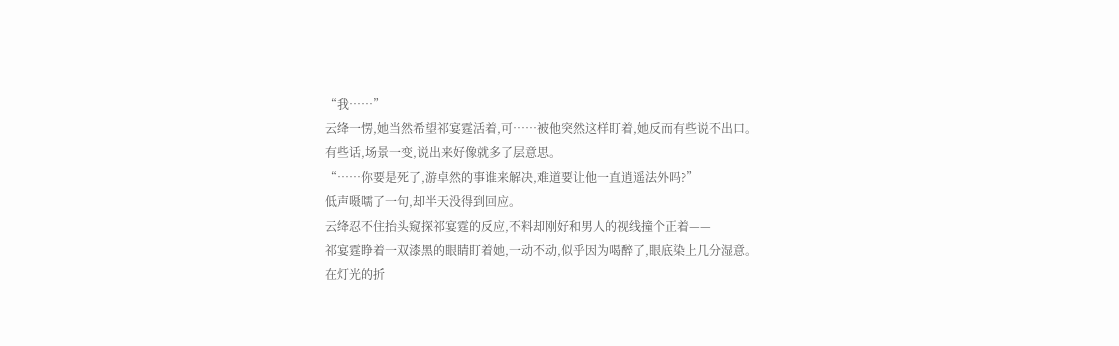“我……”
云绛一愣,她当然希望祁宴霆活着,可……被他突然这样盯着,她反而有些说不出口。
有些话,场景一变,说出来好像就多了层意思。
“……你要是死了,游卓然的事谁来解决,难道要让他一直逍遥法外吗?”
低声嗫嚅了一句,却半天没得到回应。
云绛忍不住抬头窥探祁宴霆的反应,不料却刚好和男人的视线撞个正着——
祁宴霆睁着一双漆黑的眼睛盯着她,一动不动,似乎因为喝醉了,眼底染上几分湿意。
在灯光的折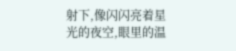射下,像闪闪亮着星光的夜空,眼里的温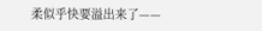柔似乎快要溢出来了——